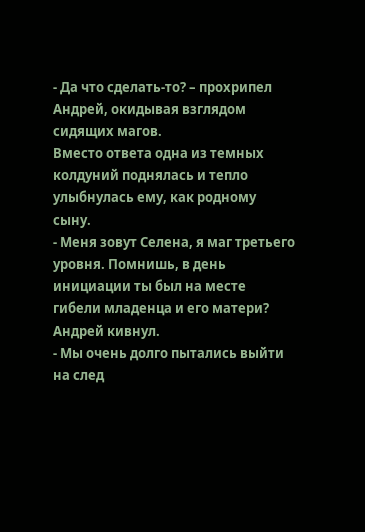- Да что сделать-то? – прохрипел Андрей, окидывая взглядом сидящих магов.
Вместо ответа одна из темных колдуний поднялась и тепло улыбнулась ему, как родному сыну.
- Меня зовут Селена, я маг третьего уровня. Помнишь, в день инициации ты был на месте гибели младенца и его матери?
Андрей кивнул.
- Мы очень долго пытались выйти на след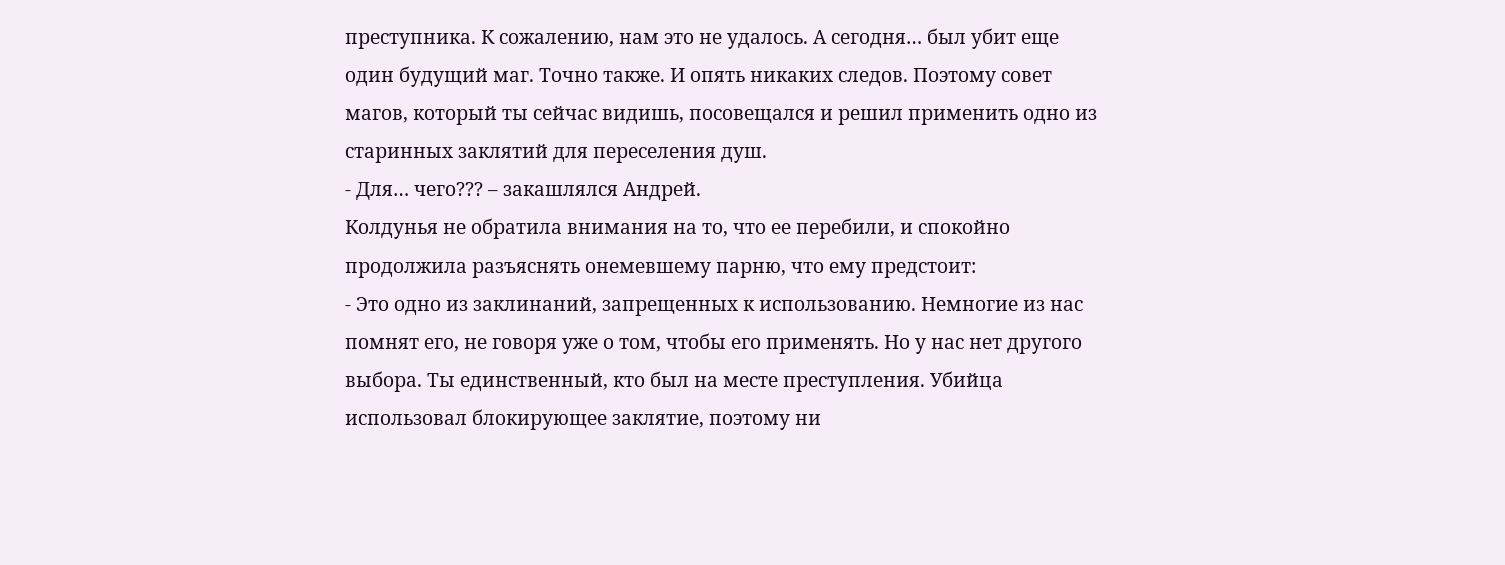преступника. К сожалению, нам это не удалось. А сегодня… был убит еще один будущий маг. Точно также. И опять никаких следов. Поэтому совет магов, который ты сейчас видишь, посовещался и решил применить одно из старинных заклятий для переселения душ.
- Для… чего??? – закашлялся Андрей.
Колдунья не обратила внимания на то, что ее перебили, и спокойно продолжила разъяснять онемевшему парню, что ему предстоит:
- Это одно из заклинаний, запрещенных к использованию. Немногие из нас помнят его, не говоря уже о том, чтобы его применять. Но у нас нет другого выбора. Ты единственный, кто был на месте преступления. Убийца использовал блокирующее заклятие, поэтому ни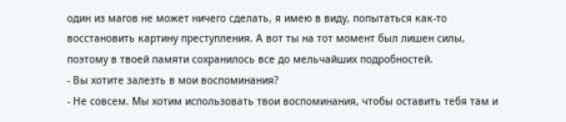один из магов не может ничего сделать, я имею в виду, попытаться как-то восстановить картину преступления. А вот ты на тот момент был лишен силы, поэтому в твоей памяти сохранилось все до мельчайших подробностей.
- Вы хотите залезть в мои воспоминания?
- Не совсем. Мы хотим использовать твои воспоминания, чтобы оставить тебя там и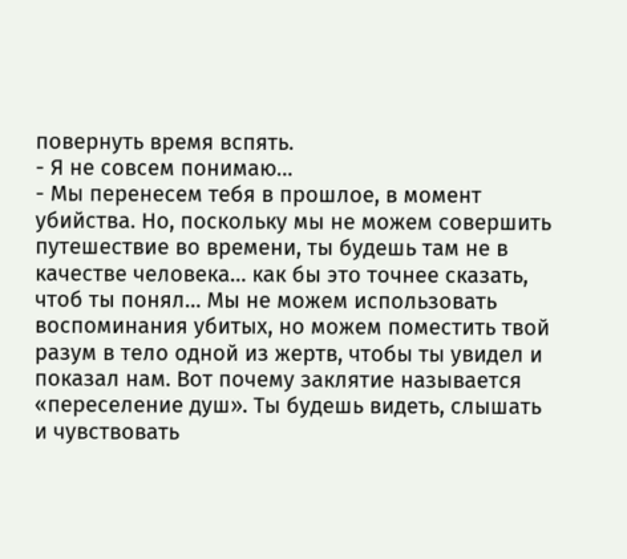повернуть время вспять.
- Я не совсем понимаю…
- Мы перенесем тебя в прошлое, в момент убийства. Но, поскольку мы не можем совершить путешествие во времени, ты будешь там не в качестве человека… как бы это точнее сказать, чтоб ты понял… Мы не можем использовать воспоминания убитых, но можем поместить твой разум в тело одной из жертв, чтобы ты увидел и показал нам. Вот почему заклятие называется «переселение душ». Ты будешь видеть, слышать и чувствовать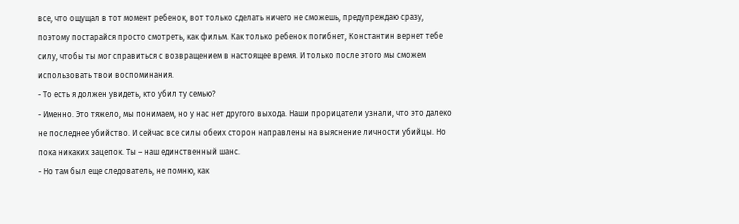все, что ощущал в тот момент ребенок, вот только сделать ничего не сможешь, предупреждаю сразу, поэтому постарайся просто смотреть, как фильм. Как только ребенок погибнет, Константин вернет тебе силу, чтобы ты мог справиться с возвращением в настоящее время. И только после этого мы сможем использовать твои воспоминания.
- То есть я должен увидеть, кто убил ту семью?
- Именно. Это тяжело, мы понимаем, но у нас нет другого выхода. Наши прорицатели узнали, что это далеко не последнее убийство. И сейчас все силы обеих сторон направлены на выяснение личности убийцы. Но пока никаких зацепок. Ты – наш единственный шанс.
- Но там был еще следователь, не помню, как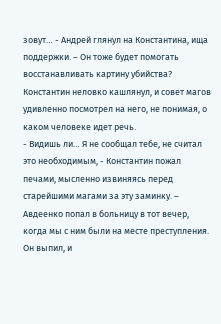зовут… - Андрей глянул на Константина, ища поддержки. – Он тоже будет помогать восстанавливать картину убийства?
Константин неловко кашлянул, и совет магов удивленно посмотрел на него, не понимая, о каком человеке идет речь.
- Видишь ли… Я не сообщал тебе, не считал это необходимым, - Константин пожал печами, мысленно извиняясь перед старейшими магами за эту заминку. – Авдеенко попал в больницу в тот вечер, когда мы с ним были на месте преступления. Он выпил, и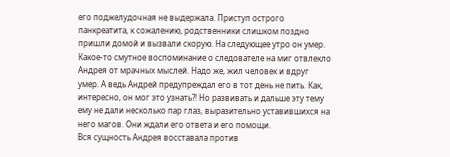его поджелудочная не выдержала. Приступ острого панкреатита, к сожалению, родственники слишком поздно пришли домой и вызвали скорую. На следующее утро он умер.
Какое-то смутное воспоминание о следователе на миг отвлекло Андрея от мрачных мыслей. Надо же, жил человек и вдруг умер. А ведь Андрей предупреждал его в тот день не пить. Как, интересно, он мог это узнать?! Но развивать и дальше эту тему ему не дали несколько пар глаз, выразительно уставившихся на него магов. Они ждали его ответа и его помощи.
Вся сущность Андрея восставала против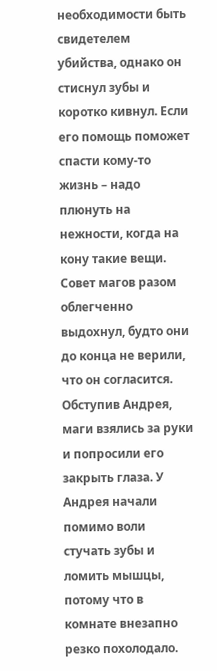необходимости быть свидетелем убийства, однако он стиснул зубы и коротко кивнул. Если его помощь поможет спасти кому-то жизнь – надо плюнуть на нежности, когда на кону такие вещи.
Совет магов разом облегченно выдохнул, будто они до конца не верили, что он согласится. Обступив Андрея, маги взялись за руки и попросили его закрыть глаза. У Андрея начали помимо воли стучать зубы и ломить мышцы, потому что в комнате внезапно резко похолодало.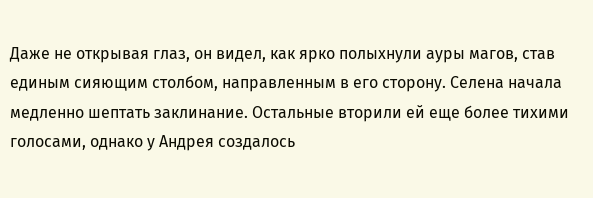Даже не открывая глаз, он видел, как ярко полыхнули ауры магов, став единым сияющим столбом, направленным в его сторону. Селена начала медленно шептать заклинание. Остальные вторили ей еще более тихими голосами, однако у Андрея создалось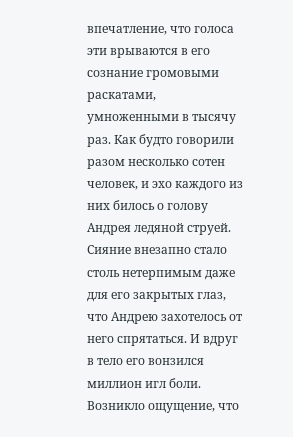впечатление, что голоса эти врываются в его сознание громовыми раскатами, умноженными в тысячу раз. Как будто говорили разом несколько сотен человек, и эхо каждого из них билось о голову Андрея ледяной струей.
Сияние внезапно стало столь нетерпимым даже для его закрытых глаз, что Андрею захотелось от него спрятаться. И вдруг в тело его вонзился миллион игл боли. Возникло ощущение, что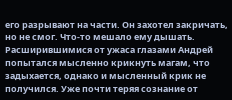его разрывают на части. Он захотел закричать, но не смог. Что-то мешало ему дышать. Расширившимися от ужаса глазами Андрей попытался мысленно крикнуть магам, что задыхается, однако и мысленный крик не получился. Уже почти теряя сознание от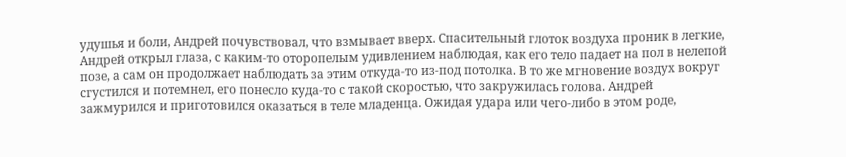удушья и боли, Андрей почувствовал, что взмывает вверх. Спасительный глоток воздуха проник в легкие, Андрей открыл глаза, с каким-то оторопелым удивлением наблюдая, как его тело падает на пол в нелепой позе, а сам он продолжает наблюдать за этим откуда-то из-под потолка. В то же мгновение воздух вокруг сгустился и потемнел, его понесло куда-то с такой скоростью, что закружилась голова. Андрей зажмурился и приготовился оказаться в теле младенца. Ожидая удара или чего-либо в этом роде,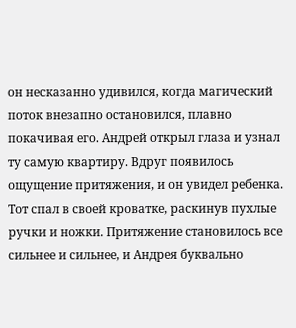он несказанно удивился, когда магический поток внезапно остановился, плавно покачивая его. Андрей открыл глаза и узнал ту самую квартиру. Вдруг появилось ощущение притяжения, и он увидел ребенка. Тот спал в своей кроватке, раскинув пухлые ручки и ножки. Притяжение становилось все сильнее и сильнее, и Андрея буквально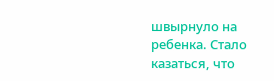швырнуло на ребенка. Стало казаться, что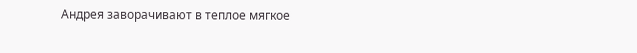Андрея заворачивают в теплое мягкое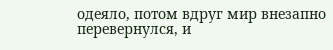одеяло, потом вдруг мир внезапно перевернулся, и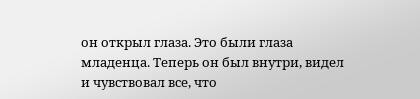он открыл глаза. Это были глаза младенца. Теперь он был внутри, видел и чувствовал все, что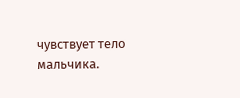чувствует тело мальчика.